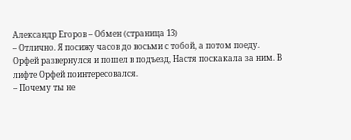Александр Егоров – Обмен (страница 13)
– Отлично. Я посижу часов до восьми с тобой, а потом поеду.
Орфей развернулся и пошел в подъезд, Настя поскакала за ним. В лифте Орфей поинтересовался.
– Почему ты не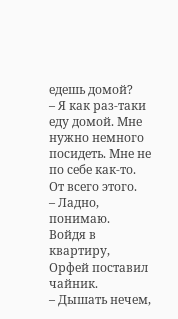едешь домой?
– Я как раз-таки еду домой. Мне нужно немного посидеть. Мне не по себе как-то. От всего этого.
– Ладно, понимаю.
Войдя в квартиру, Орфей поставил чайник.
– Дышать нечем,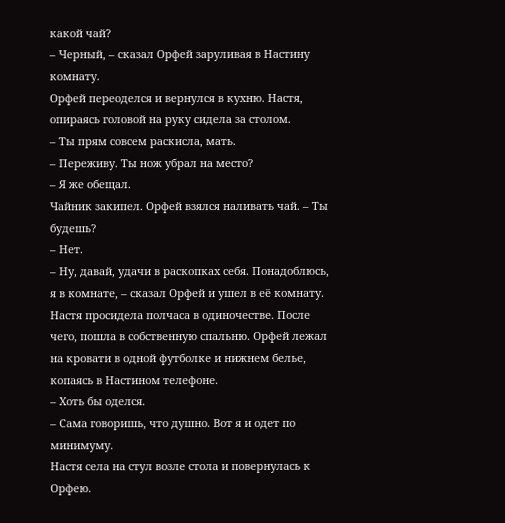какой чай?
– Черный, – сказал Орфей заруливая в Настину комнату.
Орфей переоделся и вернулся в кухню. Настя, опираясь головой на руку сидела за столом.
– Ты прям совсем раскисла, мать.
– Переживу. Ты нож убрал на место?
– Я же обещал.
Чайник закипел. Орфей взялся наливать чай. – Ты будешь?
– Нет.
– Ну, давай, удачи в раскопках себя. Понадоблюсь, я в комнате, – сказал Орфей и ушел в её комнату.
Настя просидела полчаса в одиночестве. После чего, пошла в собственную спальню. Орфей лежал на кровати в одной футболке и нижнем белье, копаясь в Настином телефоне.
– Хоть бы оделся.
– Сама говоришь, что душно. Вот я и одет по минимуму.
Настя села на стул возле стола и повернулась к Орфею.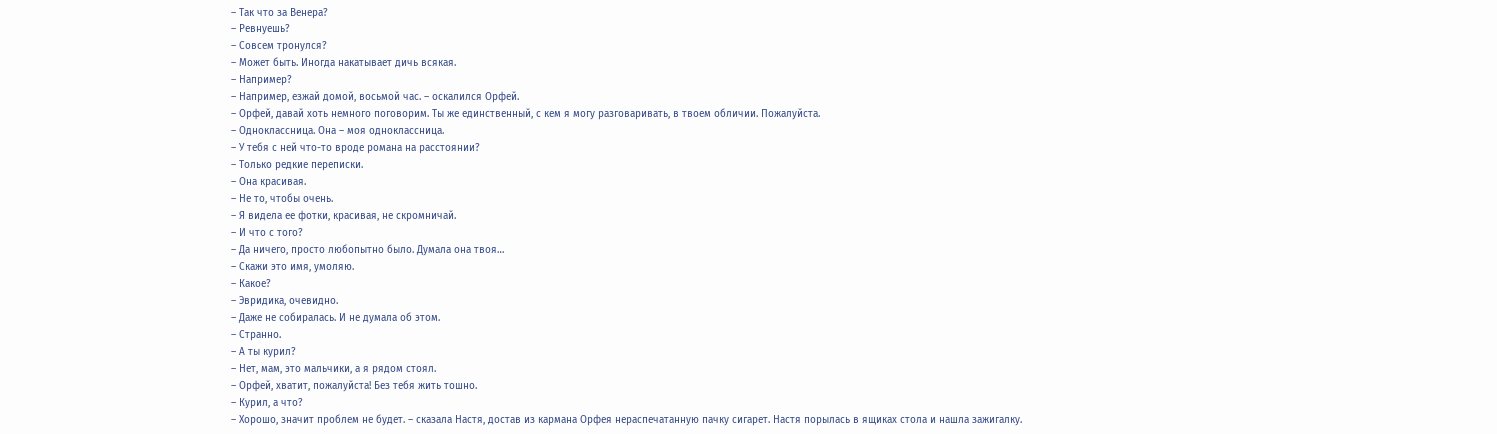– Так что за Венера?
– Ревнуешь?
– Совсем тронулся?
– Может быть. Иногда накатывает дичь всякая.
– Например?
– Например, езжай домой, восьмой час. – оскалился Орфей.
– Орфей, давай хоть немного поговорим. Ты же единственный, с кем я могу разговаривать, в твоем обличии. Пожалуйста.
– Одноклассница. Она – моя одноклассница.
– У тебя с ней что-то вроде романа на расстоянии?
– Только редкие переписки.
– Она красивая.
– Не то, чтобы очень.
– Я видела ее фотки, красивая, не скромничай.
– И что с того?
– Да ничего, просто любопытно было. Думала она твоя…
– Скажи это имя, умоляю.
– Какое?
– Эвридика, очевидно.
– Даже не собиралась. И не думала об этом.
– Странно.
– А ты курил?
– Нет, мам, это мальчики, а я рядом стоял.
– Орфей, хватит, пожалуйста! Без тебя жить тошно.
– Курил, а что?
– Хорошо, значит проблем не будет. – сказала Настя, достав из кармана Орфея нераспечатанную пачку сигарет. Настя порылась в ящиках стола и нашла зажигалку.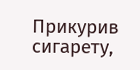Прикурив сигарету,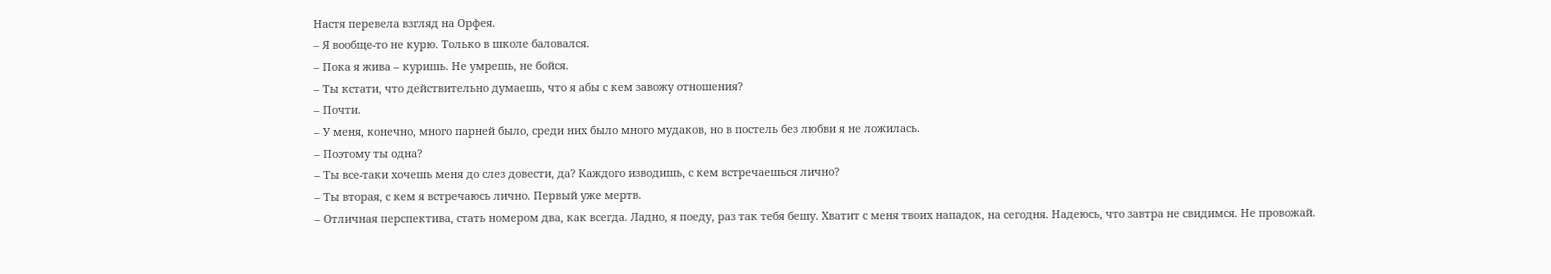Настя перевела взгляд на Орфея.
– Я вообще-то не курю. Только в школе баловался.
– Пока я жива – куришь. Не умрешь, не бойся.
– Ты кстати, что действительно думаешь, что я абы с кем завожу отношения?
– Почти.
– У меня, конечно, много парней было, среди них было много мудаков, но в постель без любви я не ложилась.
– Поэтому ты одна?
– Ты все-таки хочешь меня до слез довести, да? Каждого изводишь, с кем встречаешься лично?
– Ты вторая, с кем я встречаюсь лично. Первый уже мертв.
– Отличная перспектива, стать номером два, как всегда. Ладно, я поеду, раз так тебя бешу. Хватит с меня твоих нападок, на сегодня. Надеюсь, что завтра не свидимся. Не провожай.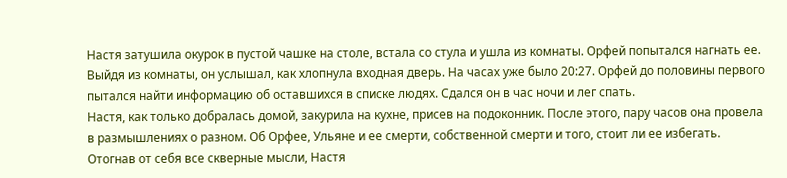Настя затушила окурок в пустой чашке на столе, встала со стула и ушла из комнаты. Орфей попытался нагнать ее. Выйдя из комнаты, он услышал, как хлопнула входная дверь. На часах уже было 20:27. Орфей до половины первого пытался найти информацию об оставшихся в списке людях. Сдался он в час ночи и лег спать.
Настя, как только добралась домой, закурила на кухне, присев на подоконник. После этого, пару часов она провела в размышлениях о разном. Об Орфее, Ульяне и ее смерти, собственной смерти и того, стоит ли ее избегать. Отогнав от себя все скверные мысли, Настя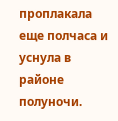проплакала еще полчаса и уснула в районе полуночи.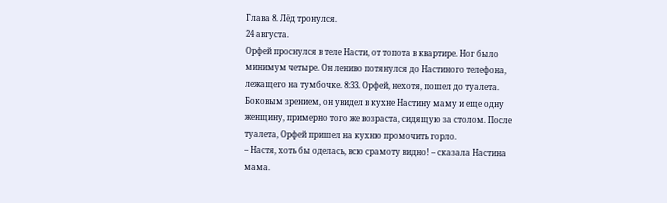Глава 8. Лёд тронулся.
24 августа.
Орфей проснулся в теле Насти, от топота в квартире. Ног было минимум четыре. Он лениво потянулся до Настиного телефона, лежащего на тумбочке. 8:33. Орфей, нехотя, пошел до туалета. Боковым зрением, он увидел в кухне Настину маму и еще одну женщину, примерно того же возраста, сидящую за столом. После туалета, Орфей пришел на кухню промочить горло.
– Настя, хоть бы оделась, всю срамоту видно! – сказала Настина мама.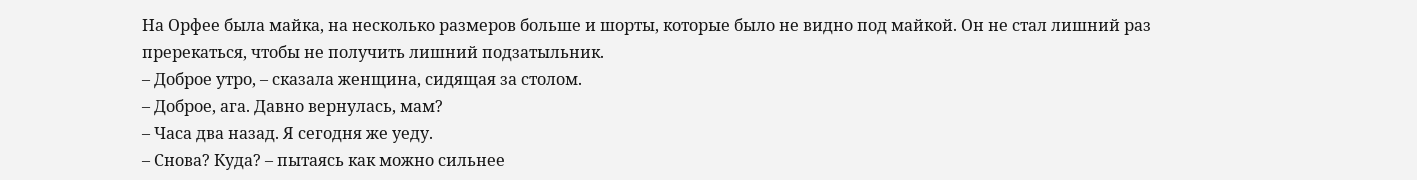На Орфее была майка, на несколько размеров больше и шорты, которые было не видно под майкой. Он не стал лишний раз пререкаться, чтобы не получить лишний подзатыльник.
– Доброе утро, – сказала женщина, сидящая за столом.
– Доброе, ага. Давно вернулась, мам?
– Часа два назад. Я сегодня же уеду.
– Снова? Куда? – пытаясь как можно сильнее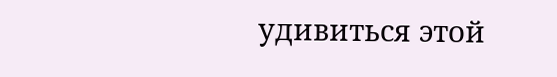удивиться этой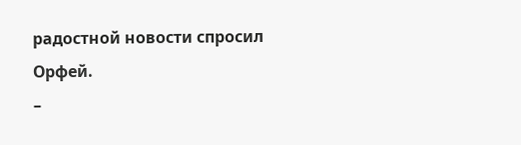радостной новости спросил Орфей.
–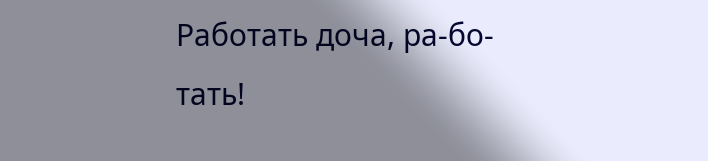Работать доча, ра-бо-тать!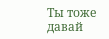Ты тоже давай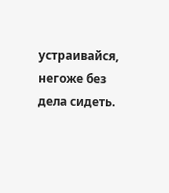устраивайся, негоже без дела сидеть.